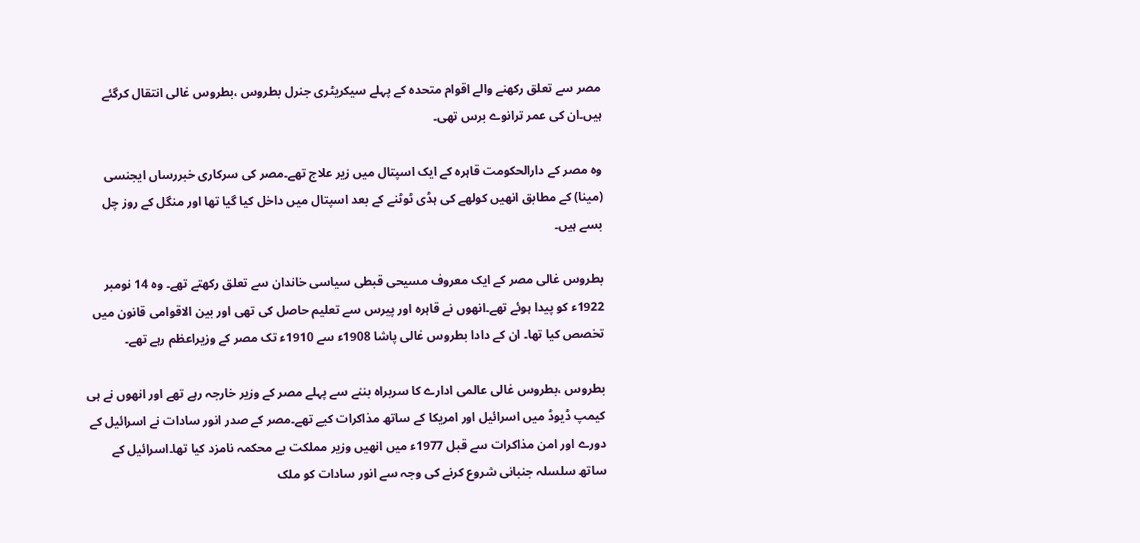مصر سے تعلق رکھنے والے اقوام متحدہ کے پہلے سیکریٹری جنرل بطروس ،بطروس غالی انتقال کرگئے ہیں۔ان کی عمر ترانوے برس تھی۔

وہ مصر کے دارالحکومت قاہرہ کے ایک اسپتال میں زیر علاج تھے۔مصر کی سرکاری خبررساں ایجنسی (مینا) کے مطابق انھیں کولھے کی ہڈی ٹوٹنے کے بعد اسپتال میں داخل کیا گیا تھا اور منگل کے روز چل بسے ہیں۔

بطروس غالی مصر کے ایک معروف مسیحی قبطی سیاسی خاندان سے تعلق رکھتے تھے۔ وہ 14 نومبر 1922ء کو پیدا ہوئے تھے۔انھوں نے قاہرہ اور پیرس سے تعلیم حاصل کی تھی اور بین الاقوامی قانون میں تخصص کیا تھا۔ ان کے دادا بطروس غالی پاشا 1908ء سے 1910ء تک مصر کے وزیراعظم رہے تھے۔

بطروس ،بطروس غالی عالمی ادارے کا سربراہ بننے سے پہلے مصر کے وزیر خارجہ رہے تھے اور انھوں نے ہی کیمپ ڈیوڈ میں اسرائیل اور امریکا کے ساتھ مذاکرات کیے تھے۔مصر کے صدر انور سادات نے اسرائیل کے دورے اور امن مذاکرات سے قبل 1977ء میں انھیں وزیر مملکت بے محکمہ نامزد کیا تھا۔اسرائیل کے ساتھ سلسلہ جنبانی شروع کرنے کی وجہ سے انور سادات کو ملک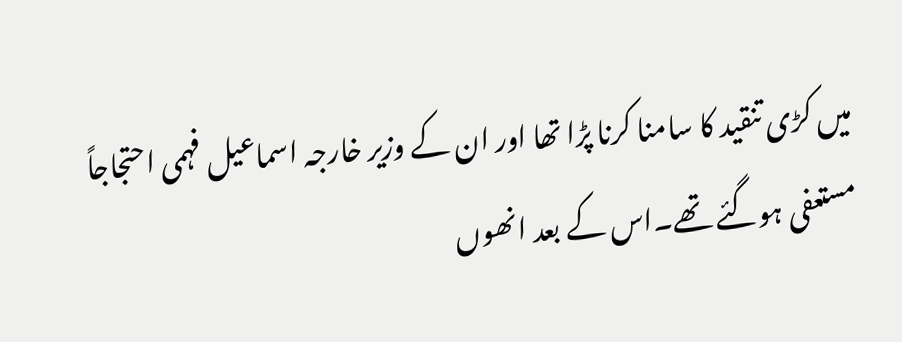میں کڑی تنقید کا سامنا کرنا پڑا تھا اور ان کے وزیر خارجہ اسماعیل فہمی احتجاجاً مستعفی ہوگئے تھے۔اس کے بعد انھوں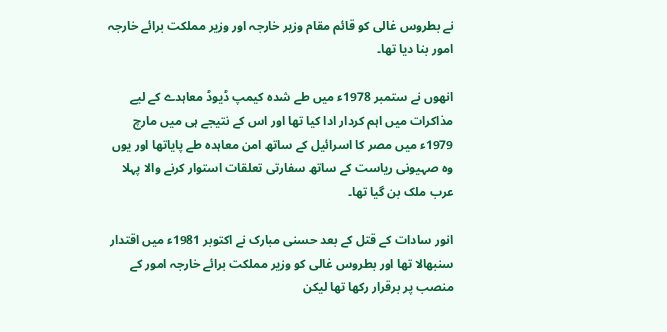نے بطروس غالی کو قائم مقام وزیر خارجہ اور وزیر مملکت برائے خارجہ امور بنا دیا تھا۔

انھوں نے ستمبر 1978ء میں طے شدہ کیمپ ڈیوڈ معاہدے کے لیے مذاکرات میں اہم کردار ادا کیا تھا اور اس کے نتیجے ہی میں مارچ 1979ء میں مصر کا اسرائیل کے ساتھ امن معاہدہ طے پایاتھا اور یوں وہ صہیونی ریاست کے ساتھ سفارتی تعلقات استوار کرنے والا پہلا عرب ملک بن گیا تھا۔

انور سادات کے قتل کے بعد حسنی مبارک نے اکتوبر 1981ء میں اقتدار سنبھالا تھا اور بطروس غالی کو وزیر مملکت برائے خارجہ امور کے منصب پر برقرار رکھا تھا لیکن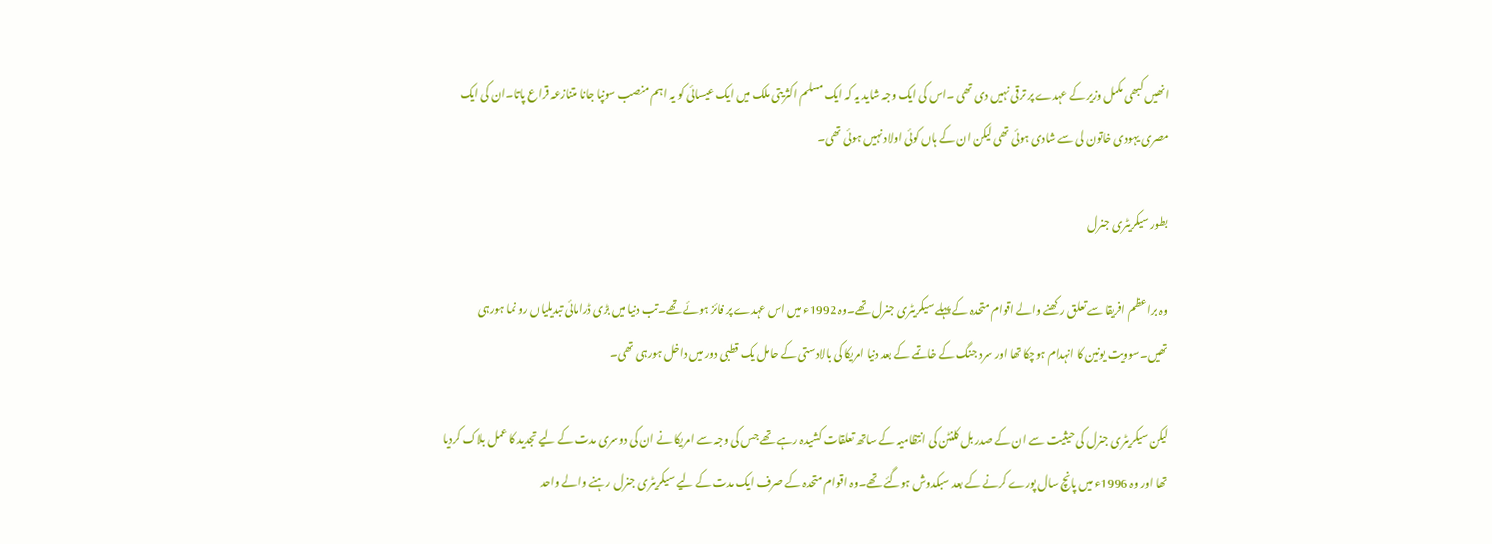انھیں کبھی مکمل وزیر کے عہدے پر ترقی نہیں دی تھی ۔اس کی ایک وجہ شاید یہ کہ ایک مسلم اکثریتی ملک میں ایک عیسائی کو یہ اہم منصب سونپا جانا متنازعہ قراع پاتا۔ان کی ایک مصری یہودی خاتون لی سے شادی ہوئی تھی لیکن ان کے ہاں کوئی اولاد نہیں ہوئی تھی۔

بطور سیکریٹری جنرل

وہ براعظم افریقا سے تعلق رکھنے والے اقوام متحدہ کے پہلے سیکریٹری جنرل تھے۔وہ 1992ء میں اس عہدے پر فائز ہوئے تھے۔تب دنیا میں بڑی ڈرامائی تبدیلیاں رو نما ہورہی تھیں۔سوویت یونین کا انہدام ہوچکا تھا اور سرد جنگ کے خاتمے کے بعد دنیا امریکا کی بالادستی کے حامل یک قطبی دور میں داخل ہورہی تھی۔

لیکن سیکریٹری جنرل کی حیثیت سے ان کے صدر بل کلنٹن کی انتظامیہ کے ساتھ تعلقات کشیدہ رہے تھے جس کی وجہ سے امریکا نے ان کی دوسری مدت کے لیے تجدید کا عمل بلاک کردیا تھا اور وہ 1996ء میں پانچ سال پورے کرنے کے بعد سبکدوش ہوگئے تھے۔وہ اقوام متحدہ کے صرف ایک مدت کے لیے سیکریٹری جنرل رہنے والے واحد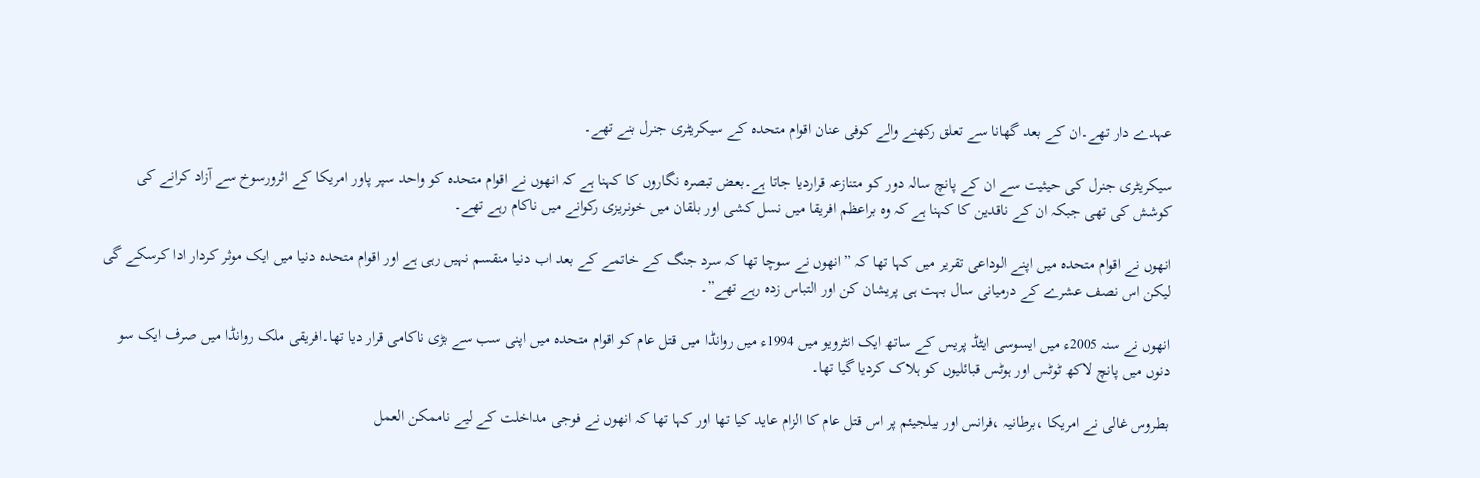عہدے دار تھے۔ان کے بعد گھانا سے تعلق رکھنے والے کوفی عنان اقوام متحدہ کے سیکریٹری جنرل بنے تھے۔

سیکریٹری جنرل کی حیثیت سے ان کے پانچ سالہ دور کو متنازعہ قراردیا جاتا ہے۔بعض تبصرہ نگاروں کا کہنا ہے کہ انھوں نے اقوام متحدہ کو واحد سپر پاور امریکا کے اثرورسوخ سے آزاد کرانے کی کوشش کی تھی جبکہ ان کے ناقدین کا کہنا ہے کہ وہ براعظم افریقا میں نسل کشی اور بلقان میں خونریزی رکوانے میں ناکام رہے تھے۔

انھوں نے اقوام متحدہ میں اپنے الوداعی تقریر میں کہا تھا کہ ”انھوں نے سوچا تھا کہ سرد جنگ کے خاتمے کے بعد اب دنیا منقسم نہیں رہی ہے اور اقوام متحدہ دنیا میں ایک موثر کردار ادا کرسکے گی لیکن اس نصف عشرے کے درمیانی سال بہت ہی پریشان کن اور التباس زدہ رہے تھے”۔

انھوں نے سنہ 2005ء میں ایسوسی ایٹڈ پریس کے ساتھ ایک انٹرویو میں 1994ء میں روانڈا میں قتل عام کو اقوام متحدہ میں اپنی سب سے بڑی ناکامی قرار دیا تھا۔افریقی ملک روانڈا میں صرف ایک سو دنوں میں پانچ لاکھ ٹوٹس اور ہوٹس قبائلیوں کو ہلاک کردیا گیا تھا۔

بطروس غالی نے امریکا ،برطانیہ ،فرانس اور بیلجیئم پر اس قتل عام کا الزام عاید کیا تھا اور کہا تھا کہ انھوں نے فوجی مداخلت کے لیے ناممکن العمل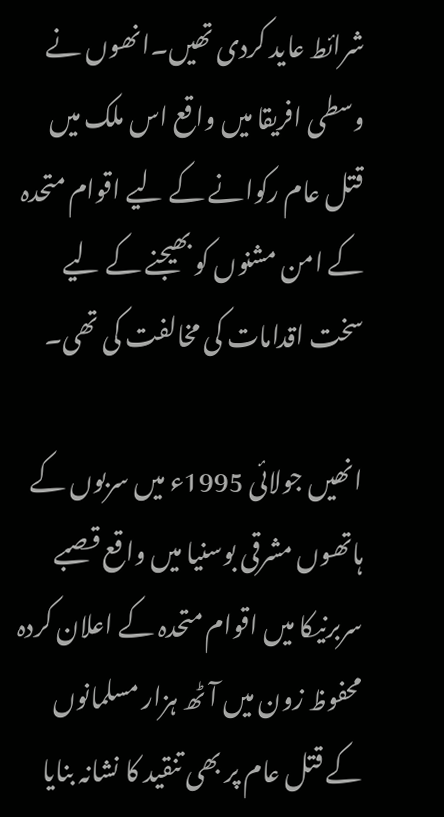شرائط عاید کردی تھیں۔انھوں نے وسطی افریقا میں واقع اس ملک میں قتل عام رکوانے کے لیے اقوام متحدہ کے امن مشنوں کو بھیجنے کے لیے سخت اقدامات کی مخالفت کی تھی۔

انھیں جولائی 1995ء میں سربوں کے ہاتھوں مشرقی بوسنیا میں واقع قصبے سربرنیکا میں اقوام متحدہ کے اعلان کردہ محفوظ زون میں آٹھ ہزار مسلمانوں کے قتل عام پر بھی تنقید کا نشانہ بنایا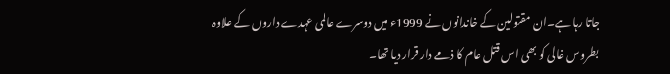جاتا رہا ہے۔ان مقتولین کے خاندانوں نے 1999ء میں دوسرے عالمی عہدے داروں کے علاوہ بطروس غالی کو بھی اس قتل عام کا ذمے دار قرار دیا تھا۔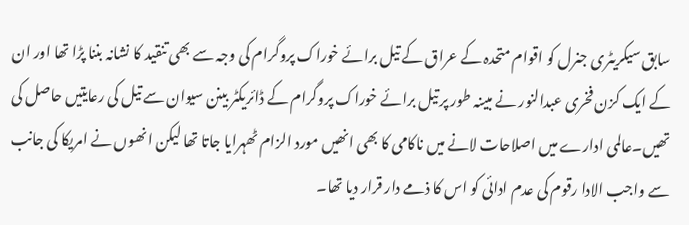سابق سیکریٹری جنرل کو اقوام متحدہ کے عراق کے تیل برائے خوراک پروگرام کی وجہ سے بھی تنقید کا نشانہ بننا پڑا تھا اور ان کے ایک کزن فخری عبدالنور نے مبینہ طور پر تیل برائے خوراک پروگرام کے ڈائریکٹر بینن سیوان سے تیل کی رعایتیں حاصل کی تھیں۔عالمی ادارے میں اصلاحات لانے میں ناکامی کا بھی انھیں مورد الزام ٹھہرایا جاتا تھا لیکن انھوں نے امریکا کی جانب سے واجب الادا رقوم کی عدم ادائی کو اس کا ذمے دار قرار دیا تھا۔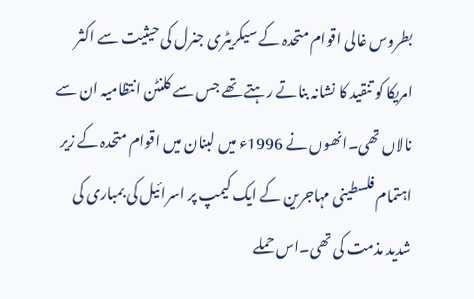بطروس غالی اقوام متحدہ کے سیکریٹری جنرل کی حیثیت سے اکثر امریکا کو تنقید کا نشانہ بناتے رہتے تھے جس سے کلنٹن انتظامیہ ان سے نالاں تھی۔انھوں نے 1996ء میں لبنان میں اقوام متحدہ کے زیر اہتمام فلسطینی مہاجرین کے ایک کیمپ پر اسرائیل کی بمباری کی شدید مذمت کی تھی۔اس حملے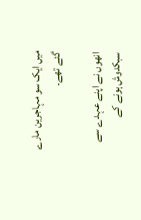میں ایک سو مہاجرین مارے گئے تھے۔

انھوں نے اپنے عہدے سے سبکدوش ہونے کے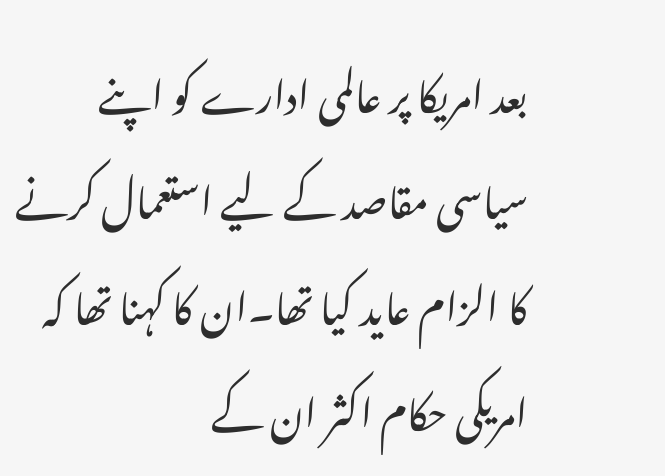بعد امریکا پر عالمی ادارے کو اپنے سیاسی مقاصد کے لیے استعمال کرنے کا الزام عاید کیا تھا۔ان کا کہنا تھا کہ امریکی حکام اکثر ان کے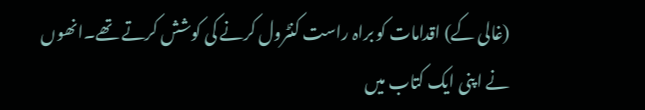(غالی کے) اقدامات کو براہ راست کنٹرول کرنے کی کوشش کرتے تھے۔انھوں نے اپنی ایک کتاب میں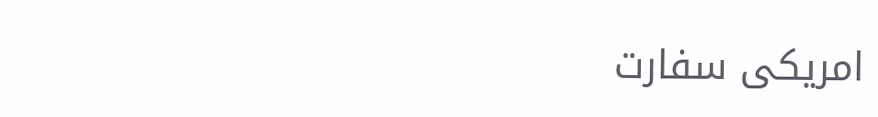امریکی سفارت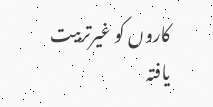کاروں کو غیرتربیت یافتہ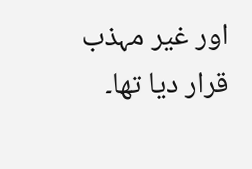اور غیر مہذب قرار دیا تھا۔